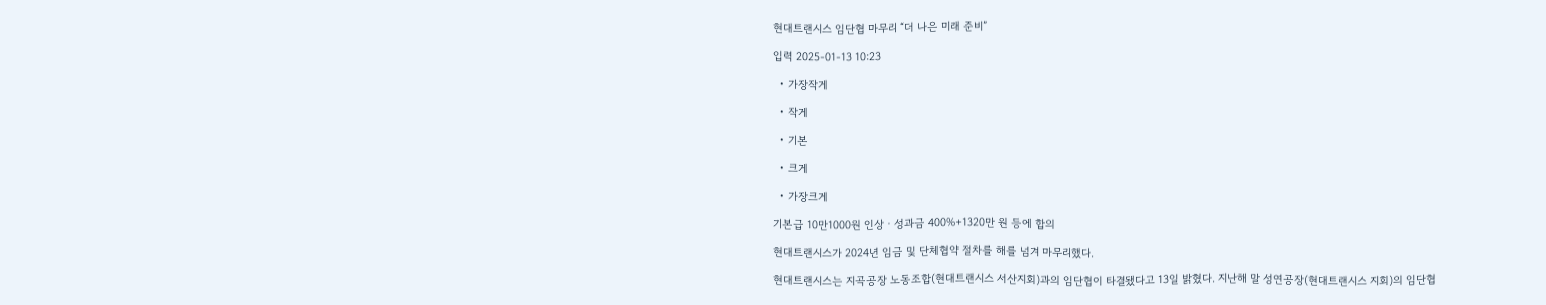현대트랜시스 임단협 마무리 “더 나은 미래 준비”

입력 2025-01-13 10:23

  • 가장작게

  • 작게

  • 기본

  • 크게

  • 가장크게

기본급 10만1000원 인상ㆍ성과금 400%+1320만 원 등에 합의

현대트랜시스가 2024년 임금 및 단체협약 절차를 해를 넘겨 마무리했다.

현대트랜시스는 지곡공장 노동조합(현대트랜시스 서산지회)과의 임단협이 타결됐다고 13일 밝혔다. 지난해 말 성연공장(현대트랜시스 지회)의 임단협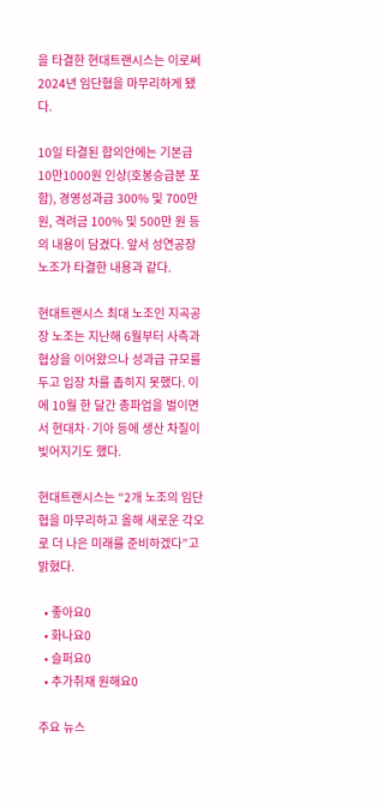을 타결한 현대트랜시스는 이로써 2024년 임단협을 마무리하게 됐다.

10일 타결된 합의안에는 기본급 10만1000원 인상(호봉승급분 포함), 경영성과급 300% 및 700만 원, 격려금 100% 및 500만 원 등의 내용이 담겼다. 앞서 성연공장 노조가 타결한 내용과 같다.

현대트랜시스 최대 노조인 지곡공장 노조는 지난해 6월부터 사측과 협상을 이어왔으나 성과급 규모를 두고 입장 차를 좁히지 못했다. 이에 10월 한 달간 총파업을 벌이면서 현대차·기아 등에 생산 차질이 빚어지기도 했다.

현대트랜시스는 “2개 노조의 임단협을 마무리하고 올해 새로운 각오로 더 나은 미래를 준비하겠다”고 밝혔다.

  • 좋아요0
  • 화나요0
  • 슬퍼요0
  • 추가취재 원해요0

주요 뉴스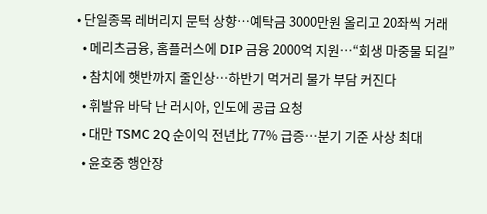• 단일종목 레버리지 문턱 상향…예탁금 3000만원 올리고 20좌씩 거래
  • 메리츠금융, 홈플러스에 DIP 금융 2000억 지원⋯“회생 마중물 되길”
  • 참치에 햇반까지 줄인상…하반기 먹거리 물가 부담 커진다
  • 휘발유 바닥 난 러시아, 인도에 공급 요청
  • 대만 TSMC 2Q 순이익 전년比 77% 급증⋯분기 기준 사상 최대
  • 윤호중 행안장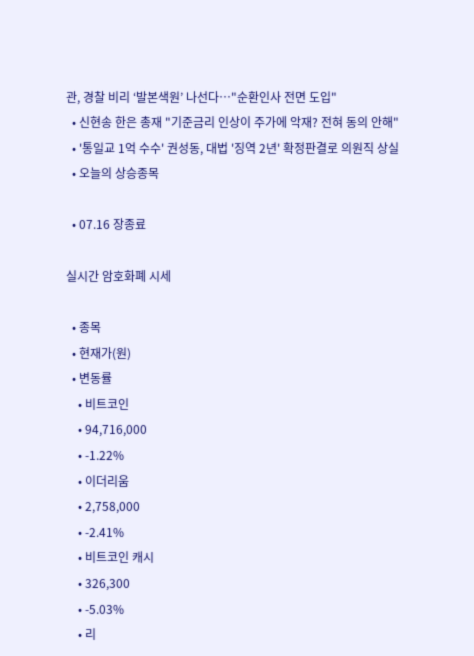관, 경찰 비리 ‘발본색원’ 나선다⋯"순환인사 전면 도입"
  • 신현송 한은 총재 "기준금리 인상이 주가에 악재? 전혀 동의 안해"
  • '통일교 1억 수수' 권성동, 대법 '징역 2년' 확정판결로 의원직 상실
  • 오늘의 상승종목

  • 07.16 장종료

실시간 암호화폐 시세

  • 종목
  • 현재가(원)
  • 변동률
    • 비트코인
    • 94,716,000
    • -1.22%
    • 이더리움
    • 2,758,000
    • -2.41%
    • 비트코인 캐시
    • 326,300
    • -5.03%
    • 리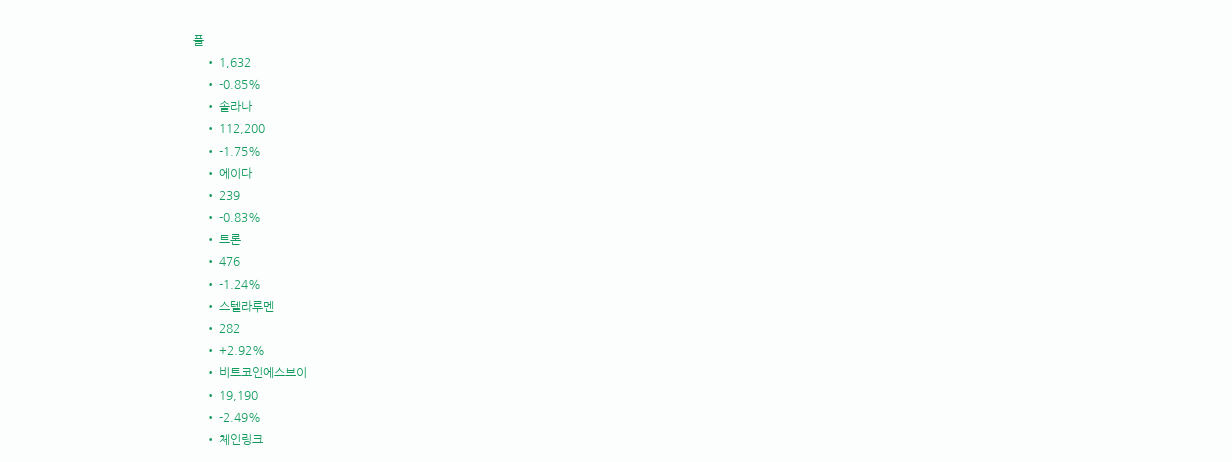플
    • 1,632
    • -0.85%
    • 솔라나
    • 112,200
    • -1.75%
    • 에이다
    • 239
    • -0.83%
    • 트론
    • 476
    • -1.24%
    • 스텔라루멘
    • 282
    • +2.92%
    • 비트코인에스브이
    • 19,190
    • -2.49%
    • 체인링크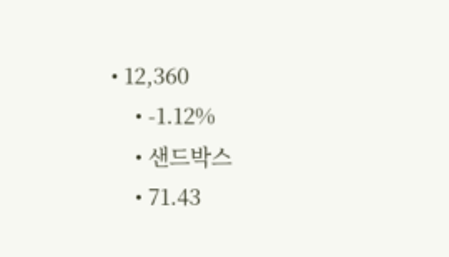• 12,360
    • -1.12%
    • 샌드박스
    • 71.43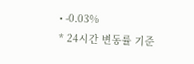• -0.03%
* 24시간 변동률 기준